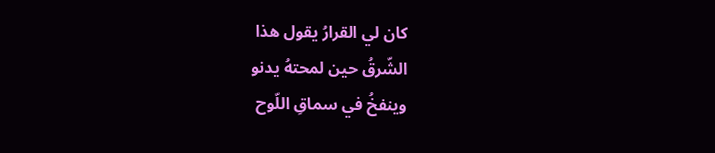كان لي القرارُ يقول هذا
الشّرقُ حين لمحتهُ يدنو
وينفخُ في سماقِ اللّوح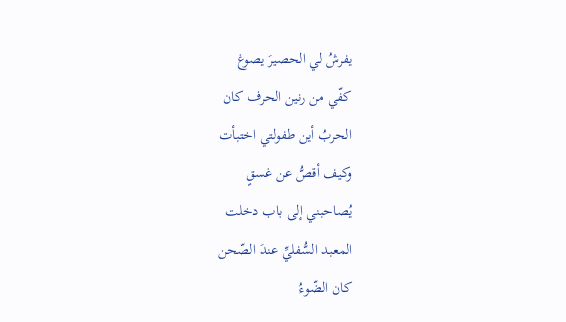يفرشُ لي الحصيرَ يصوغ
كفّي من رنين الحرف كان
الحربُ أين طفولتي اختبأت
وكيف أقصُّ عن غسقٍ
يُصاحبني إلى باب دخلت
المعبد السُّفليِّ عندَ الصّحن
كان الضّوءُ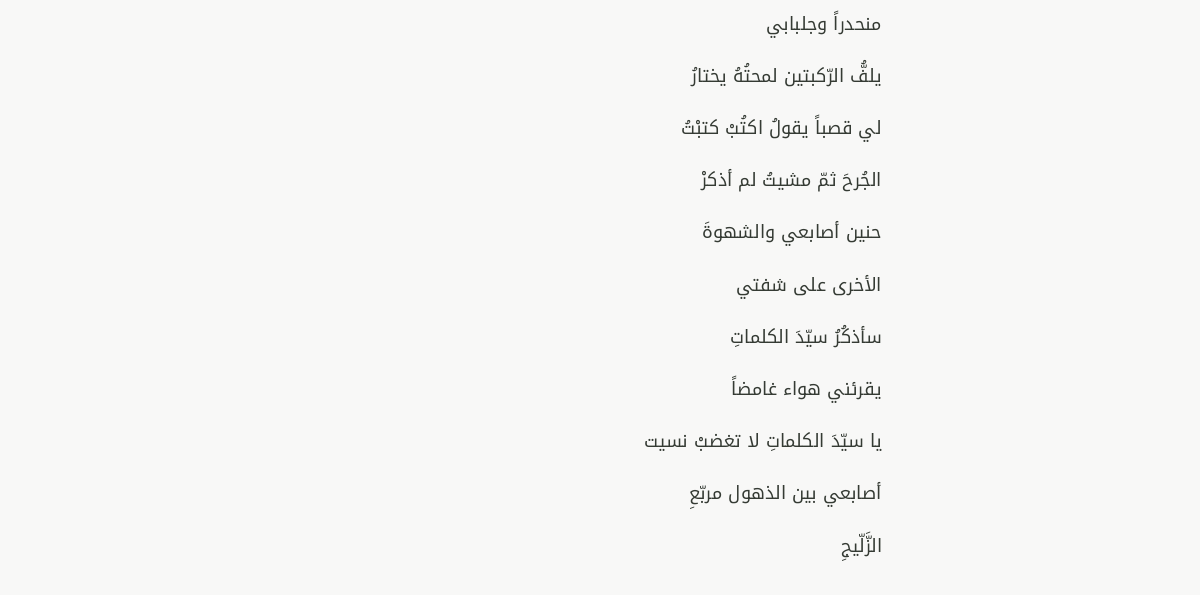منحدراً وجلبابي
يلفُّ الرّكبتين لمحتُهُ يختارُ
لي قصباً يقولُ اكتُبْ كتبْتُ
الجُرحَ ثمّ مشيتُ لم أذكرْ
حنين أصابعي والشهوةَ
الأخرى على شفتي
سأذكُرُ سيّدَ الكلماتِ
يقرئني هواء غامضاً
يا سيّدَ الكلماتِ لا تغضبْ نسيت
أصابعي بين الذهول مربّعِ
الزَّلّيجِ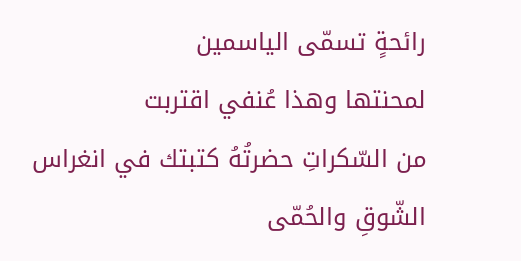رائحةٍ تسمّى الياسمين
لمحنتها وهذا عُنفي اقتربت
من السّكراتِ حضرتُهُ كتبتك في انغراس الشّوقِ والحُمّى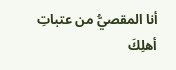أنا المقصيُّ من عتباتِ
أهلِكَ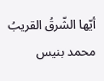أيّها الشّرقُ القريبُ
محمد بنيس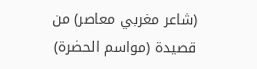(شاعر مغربي معاصر) من قصيدة (مواسم الحضرة)